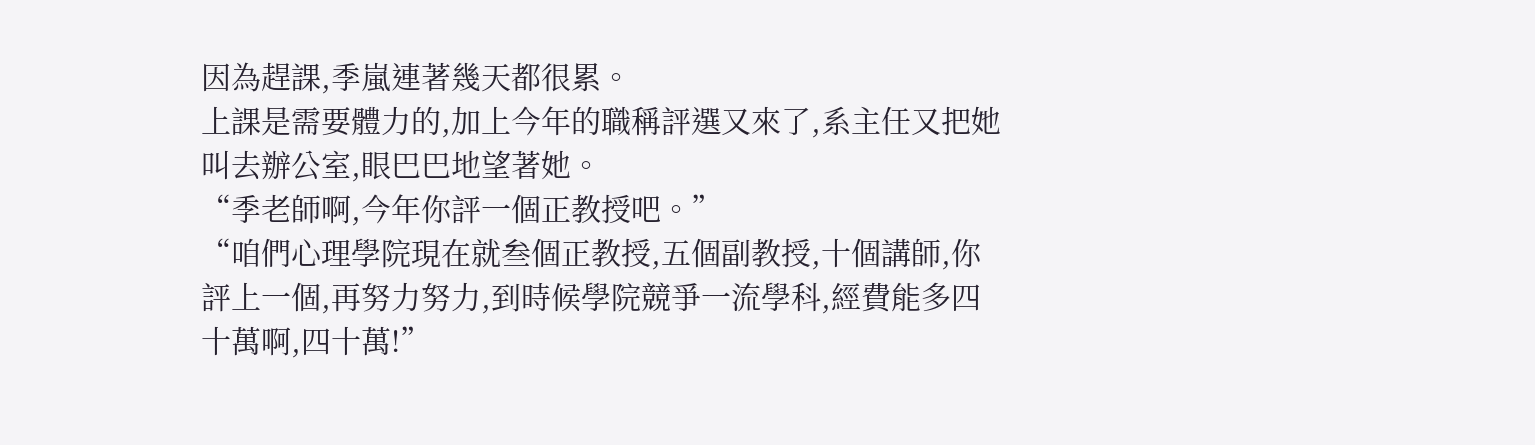因為趕課,季嵐連著幾天都很累。
上課是需要體力的,加上今年的職稱評選又來了,系主任又把她叫去辦公室,眼巴巴地望著她。
“季老師啊,今年你評一個正教授吧。”
“咱們心理學院現在就叁個正教授,五個副教授,十個講師,你評上一個,再努力努力,到時候學院競爭一流學科,經費能多四十萬啊,四十萬!”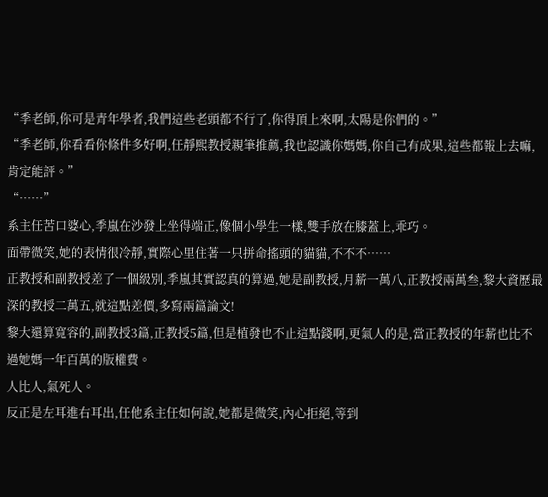“季老師,你可是青年學者,我們這些老頭都不行了,你得頂上來啊,太陽是你們的。”
“季老師,你看看你條件多好啊,任靜熙教授親筆推薦,我也認識你媽媽,你自己有成果,這些都報上去嘛,肯定能評。”
“……”
系主任苦口婆心,季嵐在沙發上坐得端正,像個小學生一樣,雙手放在膝蓋上,乖巧。
面帶微笑,她的表情很冷靜,實際心里住著一只拼命搖頭的貓貓,不不不……
正教授和副教授差了一個級別,季嵐其實認真的算過,她是副教授,月薪一萬八,正教授兩萬叁,黎大資歷最深的教授二萬五,就這點差價,多寫兩篇論文!
黎大還算寬容的,副教授3篇,正教授5篇,但是植發也不止這點錢啊,更氣人的是,當正教授的年薪也比不過她媽一年百萬的版權費。
人比人,氣死人。
反正是左耳進右耳出,任他系主任如何說,她都是微笑,內心拒絕,等到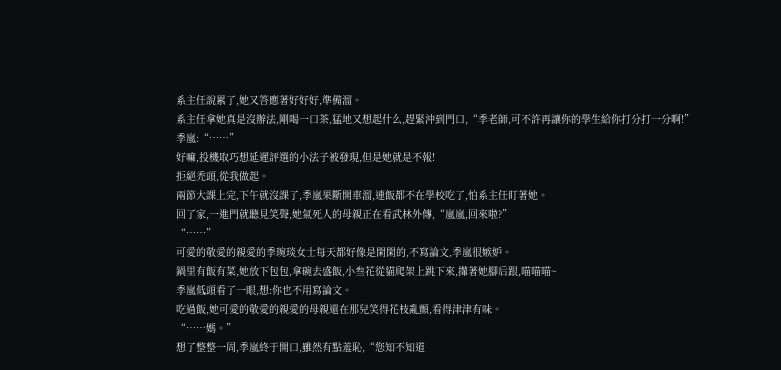系主任說累了,她又答應著好好好,準備溜。
系主任拿她真是沒辦法,剛喝一口茶,猛地又想起什么,趕緊沖到門口,“季老師,可不許再讓你的學生給你打分打一分啊!”
季嵐:“……”
好嘛,投機取巧想延遲評選的小法子被發現,但是她就是不報!
拒絕禿頭,從我做起。
兩節大課上完,下午就沒課了,季嵐果斷開車溜,連飯都不在學校吃了,怕系主任盯著她。
回了家,一進門就聽見笑聲,她氣死人的母親正在看武林外傳,“嵐嵐,回來啦?”
“……”
可愛的敬愛的親愛的季琬琰女士每天都好像是閑閑的,不寫論文,季嵐很嫉妒。
鍋里有飯有菜,她放下包包,拿碗去盛飯,小叁花從貓爬架上跳下來,攆著她腳后跟,喵喵喵~
季嵐低頭看了一眼,想:你也不用寫論文。
吃過飯,她可愛的敬愛的親愛的母親還在那兒笑得花枝亂顫,看得津津有味。
“……媽。”
想了整整一周,季嵐終于開口,雖然有點羞恥,“您知不知道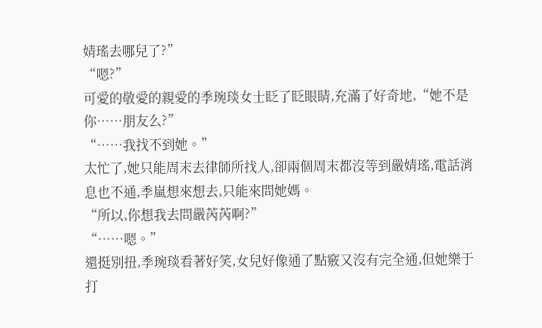婧瑤去哪兒了?”
“嗯?”
可愛的敬愛的親愛的季琬琰女士眨了眨眼睛,充滿了好奇地,“她不是你……朋友么?”
“……我找不到她。”
太忙了,她只能周末去律師所找人,卻兩個周末都沒等到嚴婧瑤,電話消息也不通,季嵐想來想去,只能來問她媽。
“所以,你想我去問嚴芮芮啊?”
“……嗯。”
還挺別扭,季琬琰看著好笑,女兒好像通了點竅又沒有完全通,但她樂于打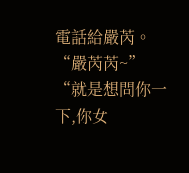電話給嚴芮。
“嚴芮芮~”
“就是想問你一下,你女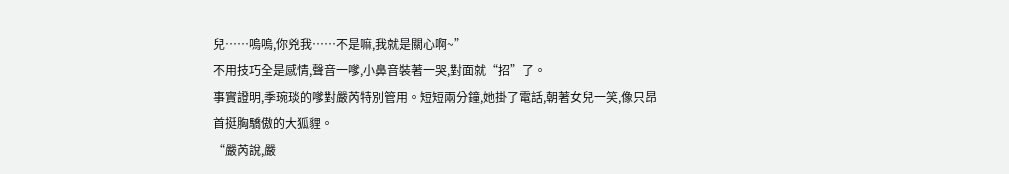兒……嗚嗚,你兇我……不是嘛,我就是關心啊~”
不用技巧全是感情,聲音一嗲,小鼻音裝著一哭,對面就“招”了。
事實證明,季琬琰的嗲對嚴芮特別管用。短短兩分鐘,她掛了電話,朝著女兒一笑,像只昂首挺胸驕傲的大狐貍。
“嚴芮說,嚴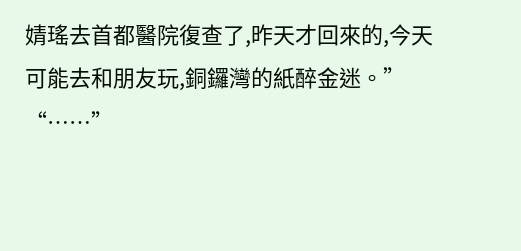婧瑤去首都醫院復查了,昨天才回來的,今天可能去和朋友玩,銅鑼灣的紙醉金迷。”
“……”